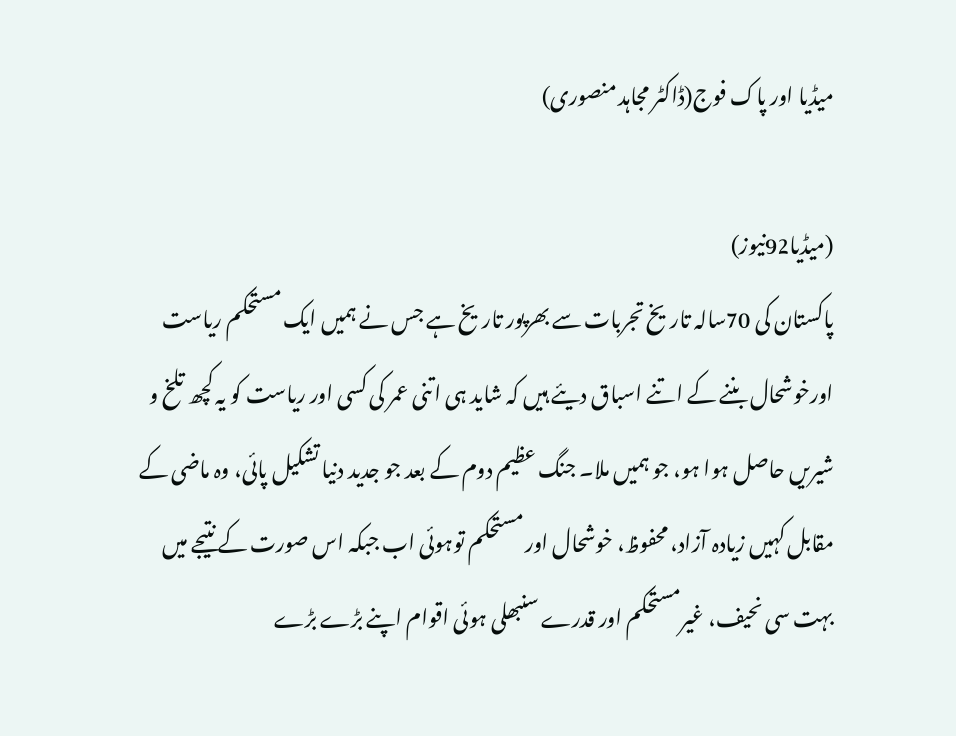میڈیا اور پاک فوج(ڈاکٹر مجاہد منصوری)

(میڈیا92نیوز)
پاکستان کی 70سالہ تاریخ تجربات سے بھرپور تاریخ ہے جس نے ہمیں ایک مستحکم ریاست اورخوشحال بننے کے اتنے اسباق دیئے ہیں کہ شاید ہی اتنی عمر کی کسی اور ریاست کو یہ کچھ تلخ و شیریں حاصل ہوا ہو، جو ہمیں ملا۔ جنگ عظیم دوم کے بعد جو جدید دنیا تشکیل پائی، وہ ماضی کے مقابل کہیں زیادہ آزاد، محفوظ، خوشحال اور مستحکم توہوئی اب جبکہ اس صورت کے نتیجے میں بہت سی نحیف، غیرمستحکم اور قدرے سنبھلی ہوئی اقوام اپنے بڑے بڑے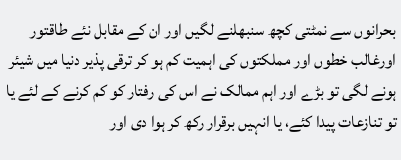بحرانوں سے نمٹتی کچھ سنبھلنے لگیں اور ان کے مقابل نئے طاقتور اورغالب خطوں اور مملکتوں کی اہمیت کم ہو کر ترقی پذیر دنیا میں شیئر ہونے لگی تو بڑے اور اہم ممالک نے اس کی رفتار کو کم کرنے کے لئے یا تو تنازعات پیدا کئے، یا انہیں برقرار رکھ کر ہوا دی اور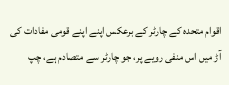اقوام متحدہ کے چارٹر کے برعکس اپنے اپنے قومی مفادات کی آڑ میں اس منفی رویے پر، جو چارٹر سے متصادم ہے، چپ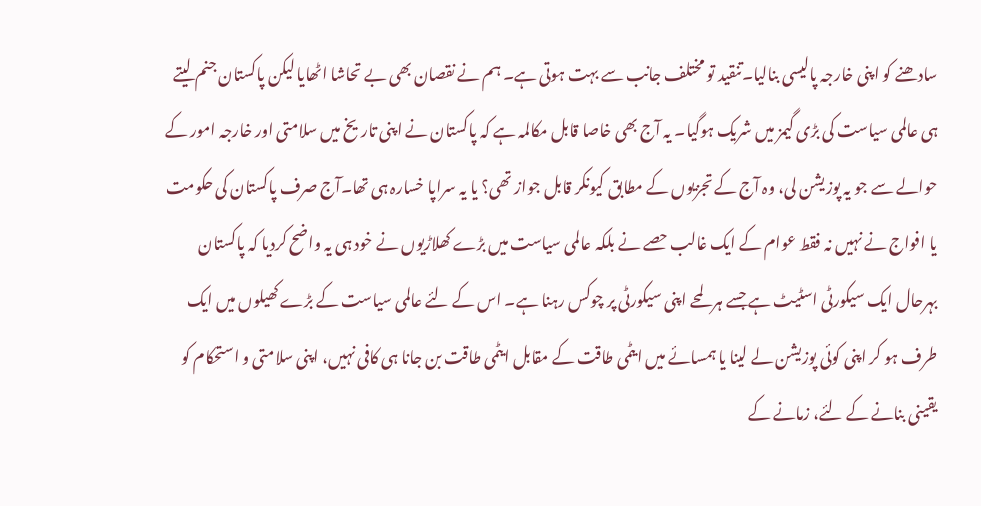سادھنے کو اپنی خارجہ پالیسی بنالیا۔تنقید تو مختلف جانب سے بہت ہوتی ہے۔ ہم نے نقصان بھی بے تحاشا اٹھایا لیکن پاکستان جنم لیتے ہی عالمی سیاست کی بڑی گیمز میں شریک ہوگیا۔ یہ آج بھی خاصا قابل مکالمہ ہے کہ پاکستان نے اپنی تاریخ میں سلامتی اور خارجہ امور کے حوالے سے جو یہ پوزیشن لی، وہ آج کے تجزیوں کے مطابق کیونکر قابل جواز تھی؟ یا یہ سراپا خسارہ ہی تھا۔آج صرف پاکستان کی حکومت یا افواج نے نہیں نہ فقط عوام کے ایک غالب حصے نے بلکہ عالمی سیاست میں بڑے کھلاڑیوں نے خود ہی یہ واضح کردیا کہ پاکستان بہرحال ایک سیکورٹی اسٹیٹ ہے جسے ہر لمحے اپنی سیکورٹی پر چوکس رہنا ہے۔ اس کے لئے عالمی سیاست کے بڑے کھیلوں میں ایک طرف ہو کر اپنی کوئی پوزیشن لے لینا یا ہمسائے میں ایٹمی طاقت کے مقابل ایٹمی طاقت بن جانا ہی کافی نہیں، اپنی سلامتی و استحکام کو یقینی بنانے کے لئے، زمانے کے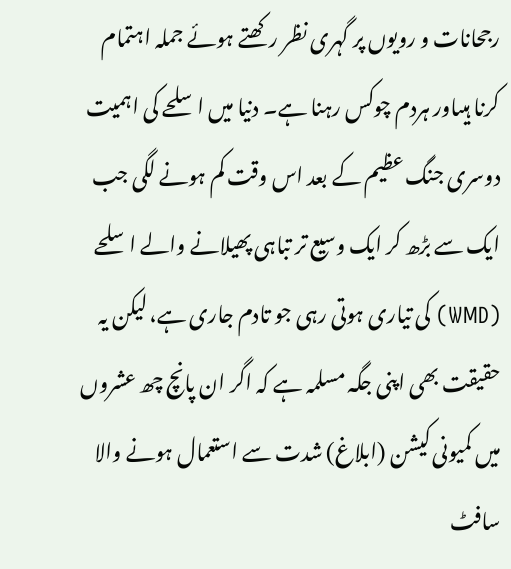رجحانات و رویوں پر گہری نظر رکھتے ہوئے جملہ اہتمام کرنا ہیںاور ہردم چوکس رہنا ہے۔ دنیا میں اسلحے کی اہمیت دوسری جنگ عظیم کے بعد اس وقت کم ہونے لگی جب ایک سے بڑھ کر ایک وسیع تر تباہی پھیلانے والے اسلحے (WMD) کی تیاری ہوتی رہی جو تادم جاری ہے، لیکن یہ حقیقت بھی اپنی جگہ مسلمہ ہے کہ اگر ان پانچ چھ عشروں میں کمیونی کیشن (ابلاغ) شدت سے استعمال ہونے والا سافٹ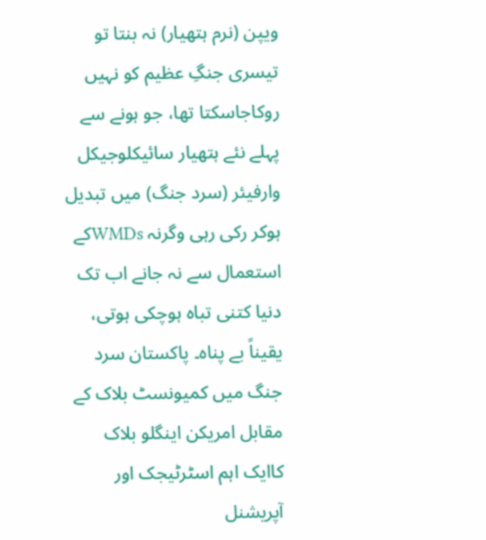ویپن (نرم ہتھیار) نہ بنتا تو تیسری جنگِ عظیم کو نہیں روکاجاسکتا تھا، جو ہونے سے پہلے نئے ہتھیار سائیکلوجیکل وارفیئر (سرد جنگ) میں تبدیل ہوکر رکی رہی وگرنہ WMDsکے استعمال سے نہ جانے اب تک دنیا کتنی تباہ ہوچکی ہوتی، یقیناً بے پناہ۔ پاکستان سرد جنگ میں کمیونسٹ بلاک کے مقابل امریکن اینگلو بلاک کاایک اہم اسٹرٹیجک اور آپریشنل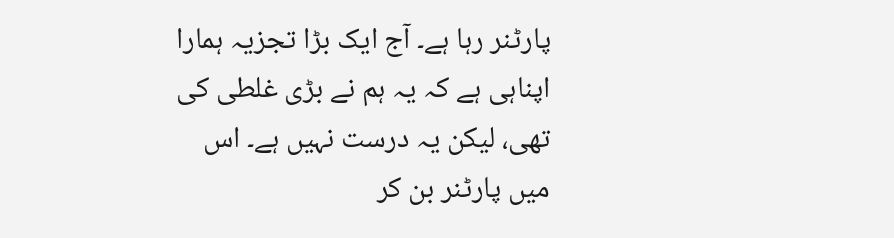پارٹنر رہا ہے۔ آج ایک بڑا تجزیہ ہمارا اپناہی ہے کہ یہ ہم نے بڑی غلطی کی تھی، لیکن یہ درست نہیں ہے۔ اس میں پارٹنر بن کر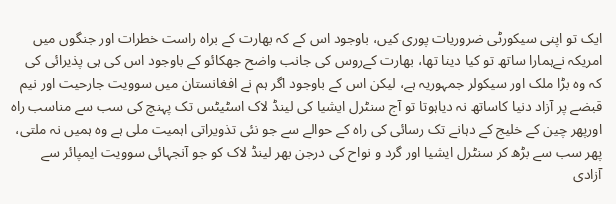ایک تو اپنی سیکورٹی ضروریات پوری کیں، باوجود اس کے کہ بھارت کے براہ راست خطرات اور جنگوں میں امریکہ نےہمارا ساتھ تو کیا دینا تھا، بھارت کےروس کی جانب واضح جھکائو کے باوجود اس کی ہی پذیرائی کی کہ وہ بڑا ملک اور سیکولر جمہوریہ ہے، لیکن اس کے باوجود اگر ہم نے افغانستان میں سوویت جارحیت اور نیم قبضے پر آزاد دنیا کاساتھ نہ دیاہوتا تو آج سنٹرل ایشیا کی لینڈ لاک اسٹیٹس تک پہنچ کی سب سے مناسب راہ اورپھر چین کے خلیج کے دہانے تک رسائی کی راہ کے حوالے سے جو نئی تذویراتی اہمیت ملی ہے وہ ہمیں نہ ملتی، پھر سب سے بڑھ کر سنٹرل ایشیا اور گرد و نواح کی درجن بھر لینڈ لاک کو جو آنجہائی سوویت ایمپائر سے آزادی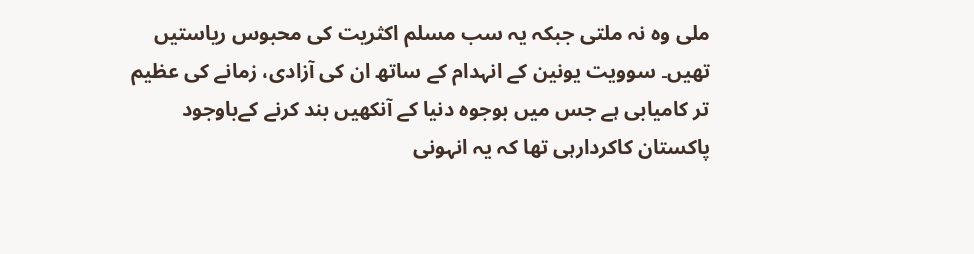ملی وہ نہ ملتی جبکہ یہ سب مسلم اکثریت کی محبوس ریاستیں تھیں۔ سوویت یونین کے انہدام کے ساتھ ان کی آزادی، زمانے کی عظیم تر کامیابی ہے جس میں بوجوہ دنیا کے آنکھیں بند کرنے کےباوجود پاکستان کاکردارہی تھا کہ یہ انہونی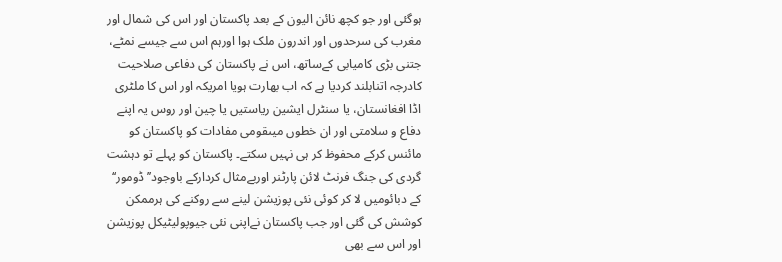ہوگئی اور جو کچھ نائن الیون کے بعد پاکستان اور اس کی شمال اور مغرب کی سرحدوں اور اندرون ملک ہوا اورہم اس سے جیسے نمٹے، جتنی بڑی کامیابی کےساتھ، اس نے پاکستان کی دفاعی صلاحیت کادرجہ اتنابلند کردیا ہے کہ اب بھارت ہویا امریکہ اور اس کا ملٹری اڈا افغانستان، یا سنٹرل ایشین ریاستیں یا چین اور روس یہ اپنے دفاع و سلامتی اور ان خطوں میںقومی مفادات کو پاکستان کو مائنس کرکے محفوظ کر ہی نہیں سکتے۔ پاکستان کو پہلے تو دہشت گردی کی جنگ فرنٹ لائن پارٹنر اوربےمثال کردارکے باوجود’’ڈومور‘‘ کے دبائومیں لا کر کوئی نئی پوزیشن لینے سے روکنے کی ہرممکن کوشش کی گئی اور جب پاکستان نےاپنی نئی جیوپولیٹیکل پوزیشن اور اس سے بھی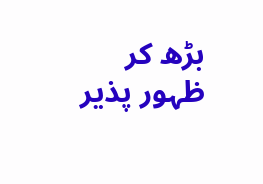بڑھ کر ظہور پذیر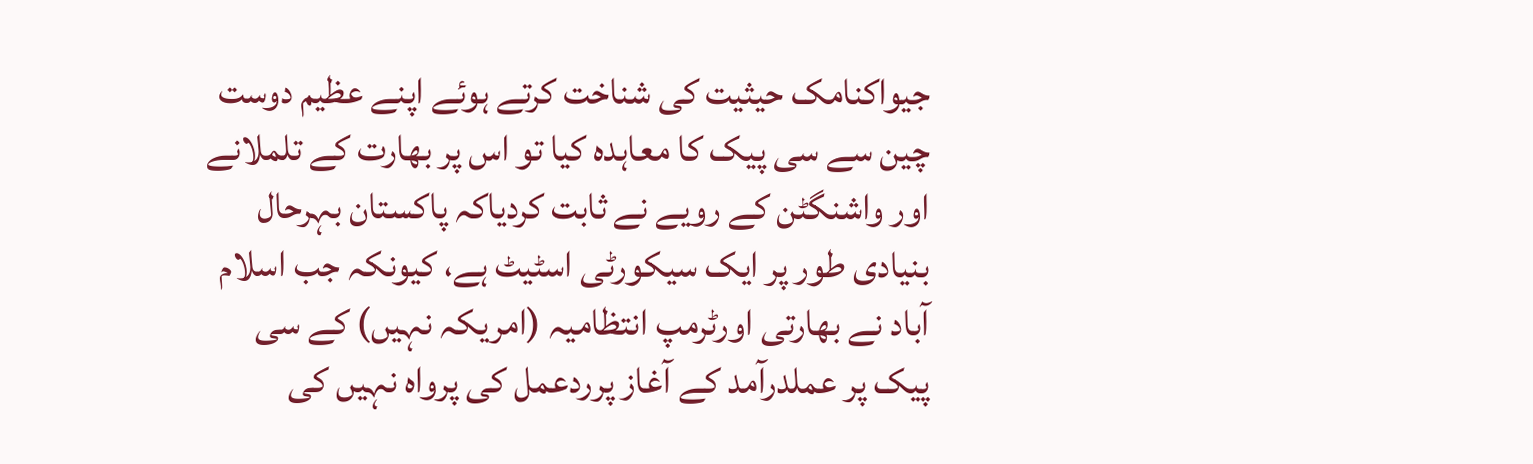جیواکنامک حیثیت کی شناخت کرتے ہوئے اپنے عظیم دوست چین سے سی پیک کا معاہدہ کیا تو اس پر بھارت کے تلملانے اور واشنگٹن کے رویے نے ثابت کردیاکہ پاکستان بہرحال بنیادی طور پر ایک سیکورٹی اسٹیٹ ہے، کیونکہ جب اسلام آباد نے بھارتی اورٹرمپ انتظامیہ (امریکہ نہیں) کے سی پیک پر عملدرآمد کے آغاز پرردعمل کی پرواہ نہیں کی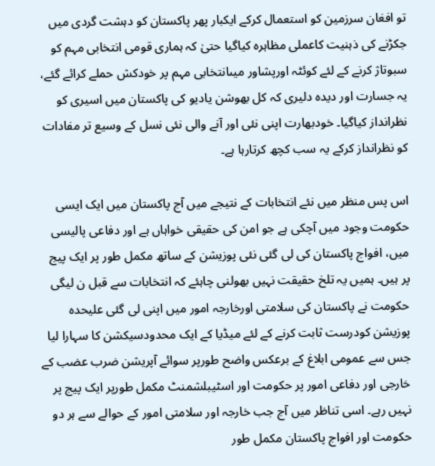تو افغان سرزمین کو استعمال کرکے ایکبار پھر پاکستان کو دہشت گردی میں جکڑنے کی ذہنیت کاعملی مظاہرہ کیاگیا حتیٰ کہ ہماری قومی انتخابی مہم کو سبوتاژ کرنے کے لئے کوئٹہ اورپشاور میںانتخابی مہم پر خودکش حملے کرائے گئے، یہ جسارت اور دیدہ دلیری کہ کل بھوشن یادیو کی پاکستان میں اسیری کو نظرانداز کیاگیا۔ خودبھارت اپنی نئی اور آنے والی نئی نسل کے وسیع تر مفادات کو نظرانداز کرکے یہ سب کچھ کرتارہا ہے۔

اس پس منظر میں نئے انتخابات کے نتیجے میں آج پاکستان میں ایک ایسی حکومت وجود میں آچکی ہے جو امن کی حقیقی خواہاں ہے اور دفاعی پالیسی میں، افواج پاکستان کی لی گئی نئی پوزیشن کے ساتھ مکمل طور پر ایک پیج پر ہیں۔ ہمیں یہ تلخ حقیقت نہیں بھولنی چاہئے کہ انتخابات سے قبل ن لیگی حکومت نے پاکستان کی سلامتی اورخارجہ امور میں اپنی لی گئی علیحدہ پوزیشن کودرست ثابت کرنے کے لئے میڈیا کے ایک محدودسیکشن کا سہارا لیا جس سے عمومی ابلاغ کے برعکس واضح طورپر سوائے آپریشن ضرب عضب کے خارجی اور دفاعی امور پر حکومت اور اسٹیبلشمنٹ مکمل طورپر ایک پیج پر نہیں رہے۔ اسی تناظر میں آج جب خارجہ اور سلامتی امور کے حوالے سے ہر دو حکومت اور افواج پاکستان مکمل طور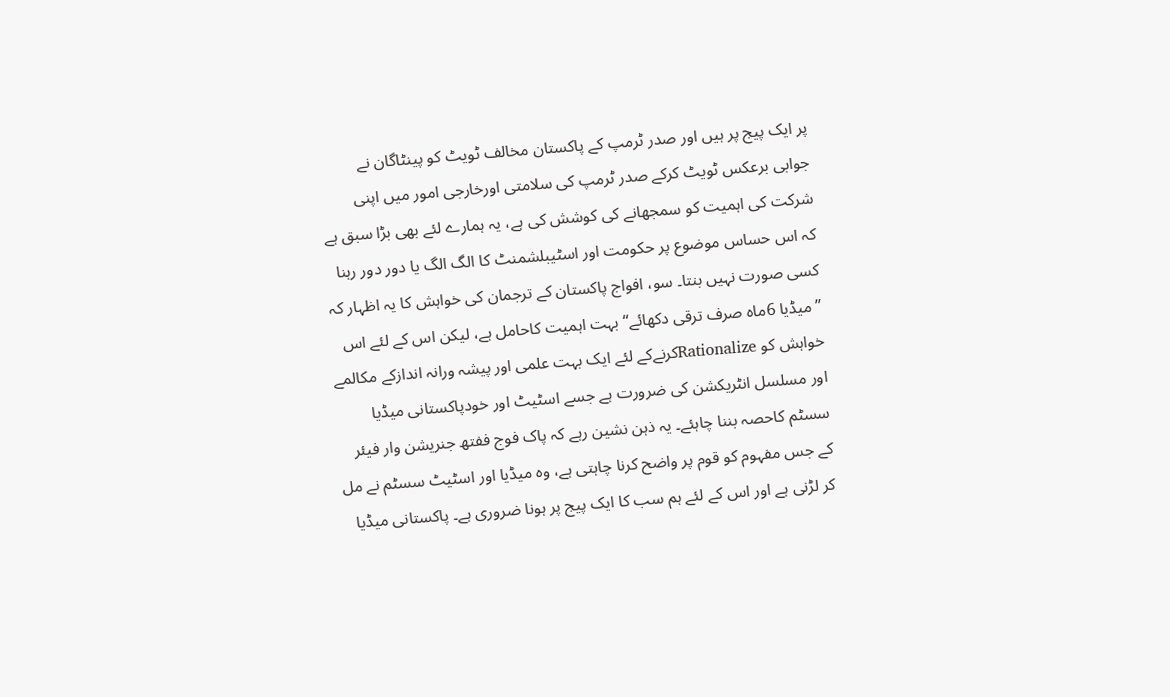پر ایک پیج پر ہیں اور صدر ٹرمپ کے پاکستان مخالف ٹویٹ کو پینٹاگان نے جوابی برعکس ٹویٹ کرکے صدر ٹرمپ کی سلامتی اورخارجی امور میں اپنی شرکت کی اہمیت کو سمجھانے کی کوشش کی ہے، یہ ہمارے لئے بھی بڑا سبق ہے کہ اس حساس موضوع پر حکومت اور اسٹیبلشمنٹ کا الگ الگ یا دور دور رہنا کسی صورت نہیں بنتا۔ سو، افواج پاکستان کے ترجمان کی خواہش کا یہ اظہار کہ ’’میڈیا 6ماہ صرف ترقی دکھائے‘‘ بہت اہمیت کاحامل ہے، لیکن اس کے لئے اس خواہش کو Rationalizeکرنےکے لئے ایک بہت علمی اور پیشہ ورانہ اندازکے مکالمے اور مسلسل انٹریکشن کی ضرورت ہے جسے اسٹیٹ اور خودپاکستانی میڈیا سسٹم کاحصہ بننا چاہئے۔ یہ ذہن نشین رہے کہ پاک فوج ففتھ جنریشن وار فیئر کے جس مفہوم کو قوم پر واضح کرنا چاہتی ہے، وہ میڈیا اور اسٹیٹ سسٹم نے مل کر لڑنی ہے اور اس کے لئے ہم سب کا ایک پیج پر ہونا ضروری ہے۔ پاکستانی میڈیا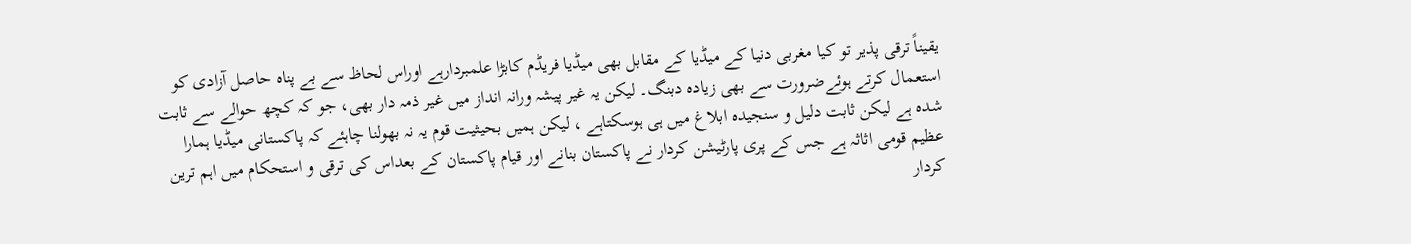یقیناً ترقی پذیر تو کیا مغربی دنیا کے میڈیا کے مقابل بھی میڈیا فریڈم کابڑا علمبردارہے اوراس لحاظ سے بے پناہ حاصل آزادی کو استعمال کرتے ہوئےضرورت سے بھی زیادہ دبنگ۔ لیکن یہ غیر پیشہ ورانہ انداز میں غیر ذمہ دار بھی، جو کہ کچھ حوالے سے ثابت شدہ ہے لیکن ثابت دلیل و سنجیدہ ابلاغ میں ہی ہوسکتاہے ، لیکن ہمیں بحیثیت قوم یہ نہ بھولنا چاہئے کہ پاکستانی میڈیا ہمارا عظیم قومی اثاثہ ہے جس کے پری پارٹیشن کردار نے پاکستان بنانے اور قیام پاکستان کے بعداس کی ترقی و استحکام میں اہم ترین کردار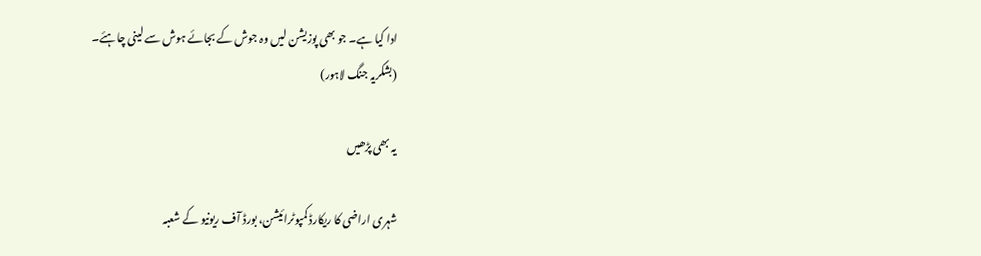ادا کیا ہے۔ جو بھی پوزیشن لیں وہ جوش کے بجائے ہوش سے لینی چاہئے۔
(بشکریہ جنگ لاہور)

یہ بھی پڑھیں

شہری اراضی کا ریکارڈ کمپوٹرائیشن، بورڈ آف ریونیو کے شعبہ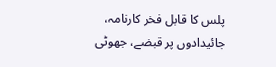پلس کا قابل فخر کارنامہ، جائیدادوں پر قبضے، جھوٹی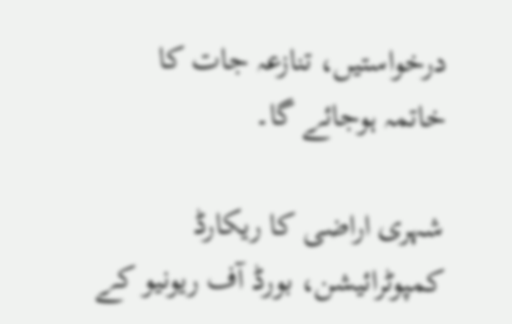درخواستیں، تنازعہ جات کا خاتمہ ہوجائے گا۔

شہری اراضی کا ریکارڈ کمپوٹرائیشن، بورڈ آف ریونیو کے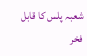شعبہ پلس کا قابل فخر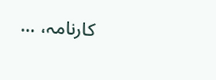کارنامہ، …